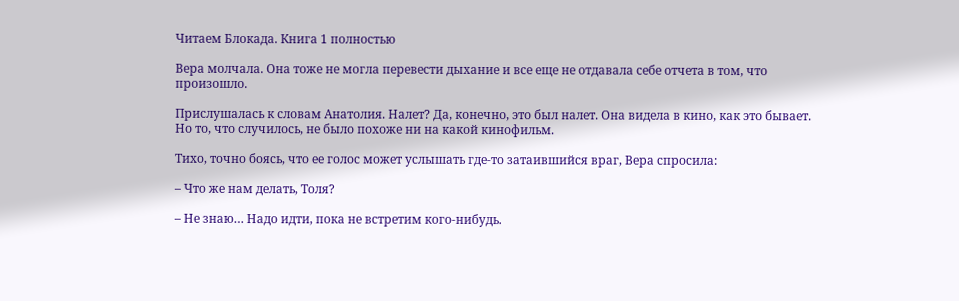Читаем Блокада. Книга 1 полностью

Вера молчала. Она тоже не могла перевести дыхание и все еще не отдавала себе отчета в том, что произошло.

Прислушалась к словам Анатолия. Налет? Да, конечно, это был налет. Она видела в кино, как это бывает. Но то, что случилось, не было похоже ни на какой кинофильм.

Тихо, точно боясь, что ее голос может услышать где-то затаившийся враг, Вера спросила:

– Что же нам делать, Толя?

– Не знаю… Надо идти, пока не встретим кого-нибудь.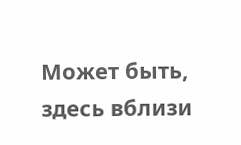Может быть, здесь вблизи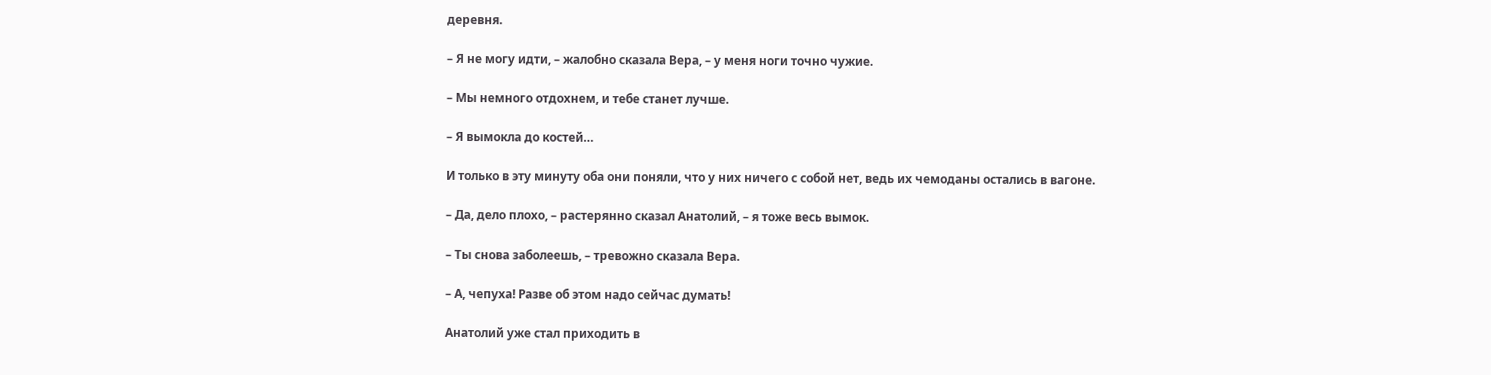деревня.

– Я не могу идти, – жалобно сказала Вера, – у меня ноги точно чужие.

– Мы немного отдохнем, и тебе станет лучше.

– Я вымокла до костей…

И только в эту минуту оба они поняли, что у них ничего с собой нет, ведь их чемоданы остались в вагоне.

– Да, дело плохо, – растерянно сказал Анатолий, – я тоже весь вымок.

– Ты снова заболеешь, – тревожно сказала Вера.

– А, чепуха! Разве об этом надо сейчас думать!

Анатолий уже стал приходить в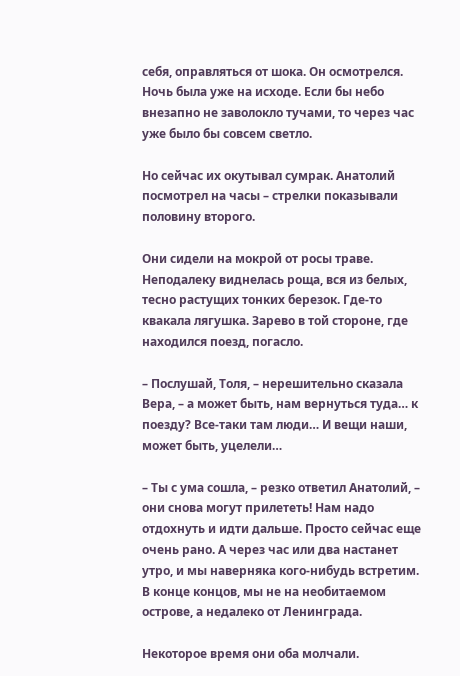себя, оправляться от шока. Он осмотрелся. Ночь была уже на исходе. Если бы небо внезапно не заволокло тучами, то через час уже было бы совсем светло.

Но сейчас их окутывал сумрак. Анатолий посмотрел на часы – стрелки показывали половину второго.

Они сидели на мокрой от росы траве. Неподалеку виднелась роща, вся из белых, тесно растущих тонких березок. Где-то квакала лягушка. Зарево в той стороне, где находился поезд, погасло.

– Послушай, Толя, – нерешительно сказала Вера, – а может быть, нам вернуться туда… к поезду? Все-таки там люди… И вещи наши, может быть, уцелели…

– Ты с ума сошла, – резко ответил Анатолий, – они снова могут прилететь! Нам надо отдохнуть и идти дальше. Просто сейчас еще очень рано. А через час или два настанет утро, и мы наверняка кого-нибудь встретим. В конце концов, мы не на необитаемом острове, а недалеко от Ленинграда.

Некоторое время они оба молчали.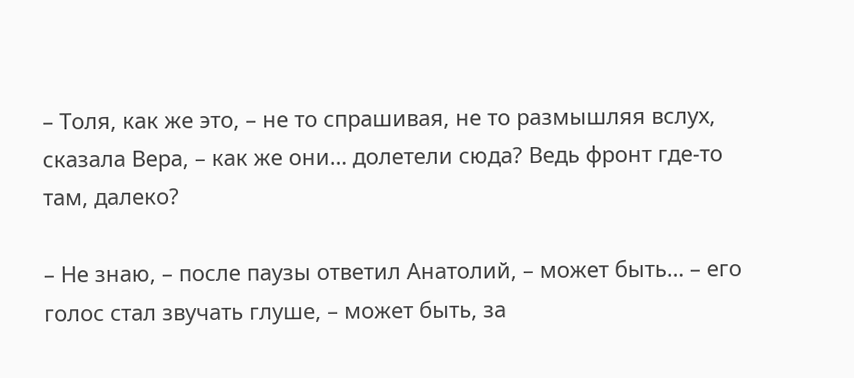– Толя, как же это, – не то спрашивая, не то размышляя вслух, сказала Вера, – как же они… долетели сюда? Ведь фронт где-то там, далеко?

– Не знаю, – после паузы ответил Анатолий, – может быть… – его голос стал звучать глуше, – может быть, за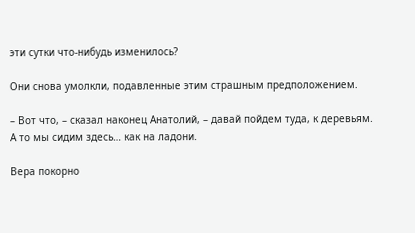эти сутки что-нибудь изменилось?

Они снова умолкли, подавленные этим страшным предположением.

– Вот что, – сказал наконец Анатолий, – давай пойдем туда, к деревьям. А то мы сидим здесь… как на ладони.

Вера покорно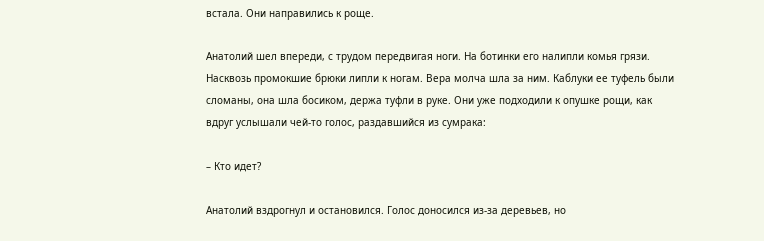встала. Они направились к роще.

Анатолий шел впереди, с трудом передвигая ноги. На ботинки его налипли комья грязи. Насквозь промокшие брюки липли к ногам. Вера молча шла за ним. Каблуки ее туфель были сломаны, она шла босиком, держа туфли в руке. Они уже подходили к опушке рощи, как вдруг услышали чей-то голос, раздавшийся из сумрака:

– Кто идет?

Анатолий вздрогнул и остановился. Голос доносился из-за деревьев, но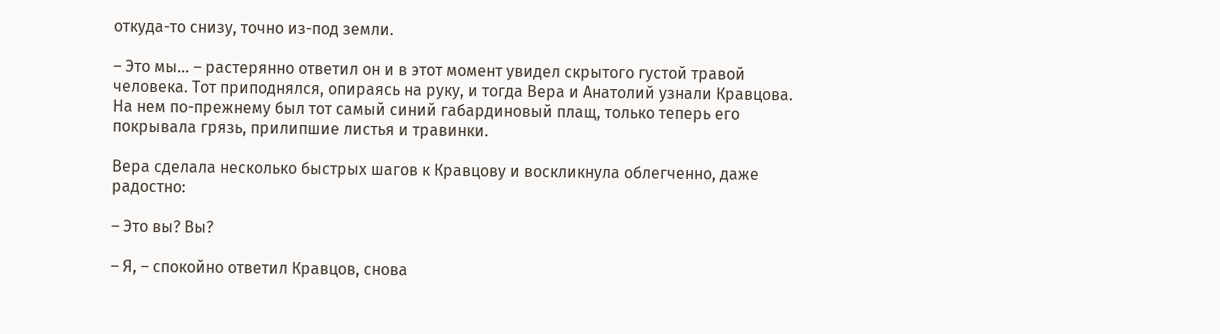откуда-то снизу, точно из-под земли.

– Это мы… – растерянно ответил он и в этот момент увидел скрытого густой травой человека. Тот приподнялся, опираясь на руку, и тогда Вера и Анатолий узнали Кравцова. На нем по-прежнему был тот самый синий габардиновый плащ, только теперь его покрывала грязь, прилипшие листья и травинки.

Вера сделала несколько быстрых шагов к Кравцову и воскликнула облегченно, даже радостно:

– Это вы? Вы?

– Я, – спокойно ответил Кравцов, снова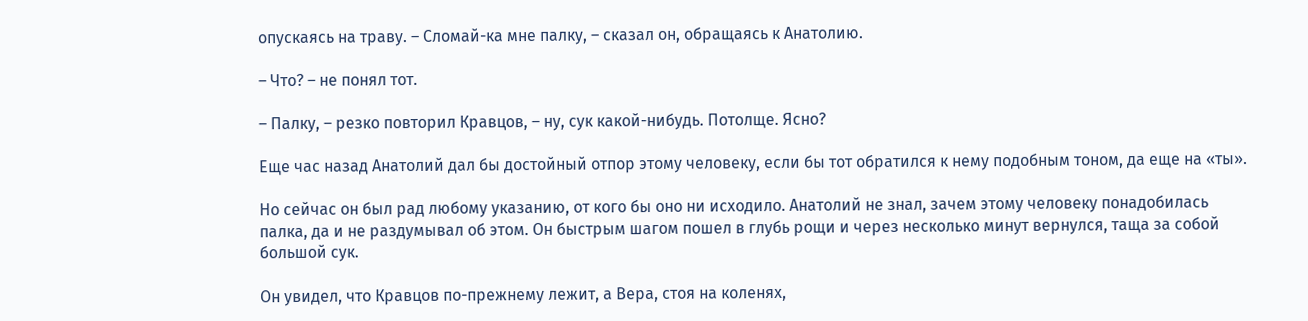опускаясь на траву. – Сломай-ка мне палку, – сказал он, обращаясь к Анатолию.

– Что? – не понял тот.

– Палку, – резко повторил Кравцов, – ну, сук какой-нибудь. Потолще. Ясно?

Еще час назад Анатолий дал бы достойный отпор этому человеку, если бы тот обратился к нему подобным тоном, да еще на «ты».

Но сейчас он был рад любому указанию, от кого бы оно ни исходило. Анатолий не знал, зачем этому человеку понадобилась палка, да и не раздумывал об этом. Он быстрым шагом пошел в глубь рощи и через несколько минут вернулся, таща за собой большой сук.

Он увидел, что Кравцов по-прежнему лежит, а Вера, стоя на коленях,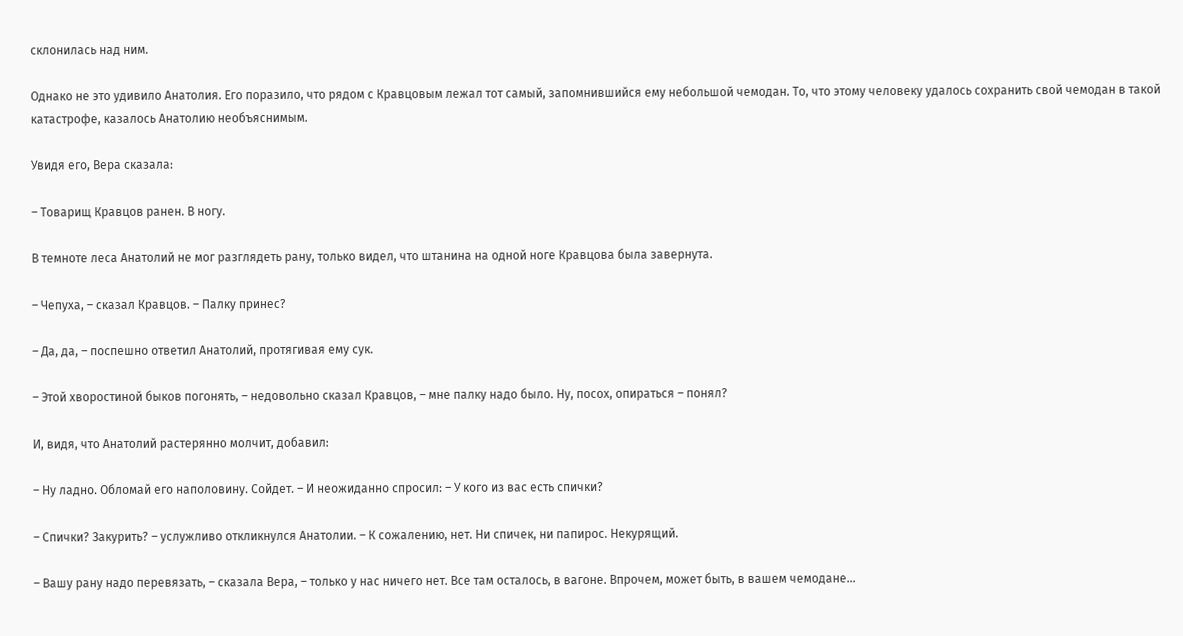склонилась над ним.

Однако не это удивило Анатолия. Его поразило, что рядом с Кравцовым лежал тот самый, запомнившийся ему небольшой чемодан. То, что этому человеку удалось сохранить свой чемодан в такой катастрофе, казалось Анатолию необъяснимым.

Увидя его, Вера сказала:

– Товарищ Кравцов ранен. В ногу.

В темноте леса Анатолий не мог разглядеть рану, только видел, что штанина на одной ноге Кравцова была завернута.

– Чепуха, – сказал Кравцов. – Палку принес?

– Да, да, – поспешно ответил Анатолий, протягивая ему сук.

– Этой хворостиной быков погонять, – недовольно сказал Кравцов, – мне палку надо было. Ну, посох, опираться – понял?

И, видя, что Анатолий растерянно молчит, добавил:

– Ну ладно. Обломай его наполовину. Сойдет. – И неожиданно спросил: – У кого из вас есть спички?

– Спички? Закурить? – услужливо откликнулся Анатолии. – К сожалению, нет. Ни спичек, ни папирос. Некурящий.

– Вашу рану надо перевязать, – сказала Вера, – только у нас ничего нет. Все там осталось, в вагоне. Впрочем, может быть, в вашем чемодане…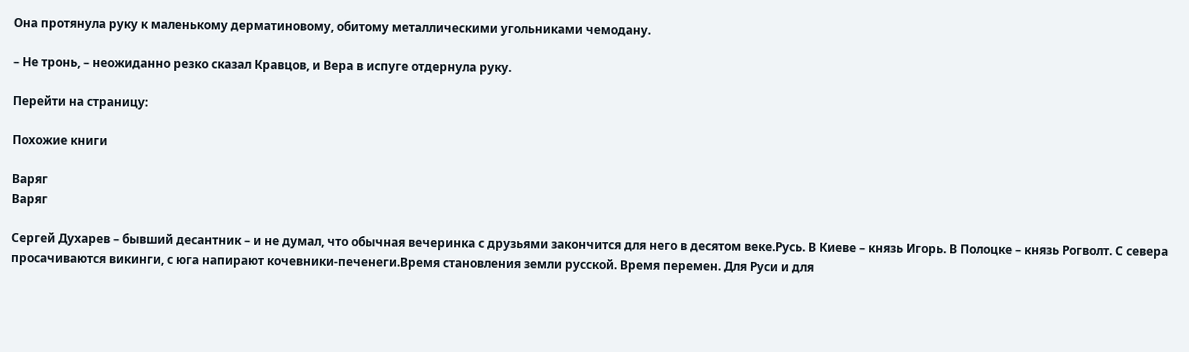Она протянула руку к маленькому дерматиновому, обитому металлическими угольниками чемодану.

– Не тронь, – неожиданно резко сказал Кравцов, и Вера в испуге отдернула руку.

Перейти на страницу:

Похожие книги

Варяг
Варяг

Сергей Духарев – бывший десантник – и не думал, что обычная вечеринка с друзьями закончится для него в десятом веке.Русь. В Киеве – князь Игорь. В Полоцке – князь Рогволт. С севера просачиваются викинги, с юга напирают кочевники-печенеги.Время становления земли русской. Время перемен. Для Руси и для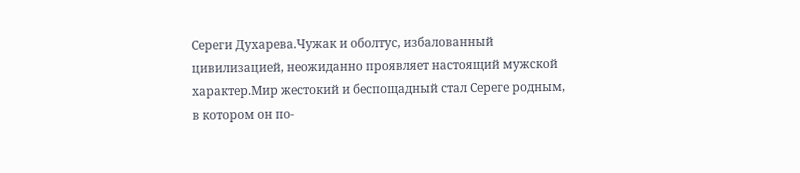Сереги Духарева.Чужак и оболтус, избалованный цивилизацией, неожиданно проявляет настоящий мужской характер.Мир жестокий и беспощадный стал Сереге родным, в котором он по-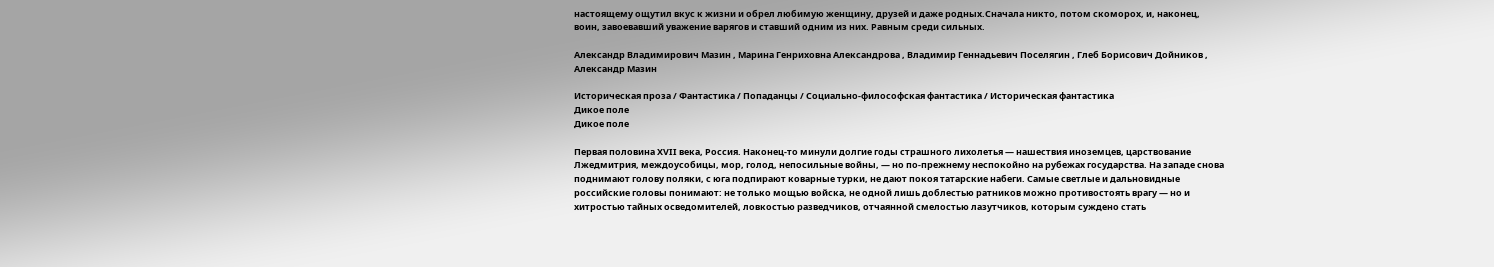настоящему ощутил вкус к жизни и обрел любимую женщину, друзей и даже родных.Сначала никто, потом скоморох, и, наконец, воин, завоевавший уважение варягов и ставший одним из них. Равным среди сильных.

Александр Владимирович Мазин , Марина Генриховна Александрова , Владимир Геннадьевич Поселягин , Глеб Борисович Дойников , Александр Мазин

Историческая проза / Фантастика / Попаданцы / Социально-философская фантастика / Историческая фантастика
Дикое поле
Дикое поле

Первая половина XVII века, Россия. Наконец-то минули долгие годы страшного лихолетья — нашествия иноземцев, царствование Лжедмитрия, междоусобицы, мор, голод, непосильные войны, — но по-прежнему неспокойно на рубежах государства. На западе снова поднимают голову поляки, с юга подпирают коварные турки, не дают покоя татарские набеги. Самые светлые и дальновидные российские головы понимают: не только мощью войска, не одной лишь доблестью ратников можно противостоять врагу — но и хитростью тайных осведомителей, ловкостью разведчиков, отчаянной смелостью лазутчиков, которым суждено стать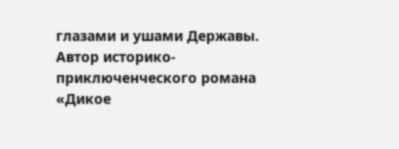глазами и ушами Державы. Автор историко-приключенческого романа «Дикое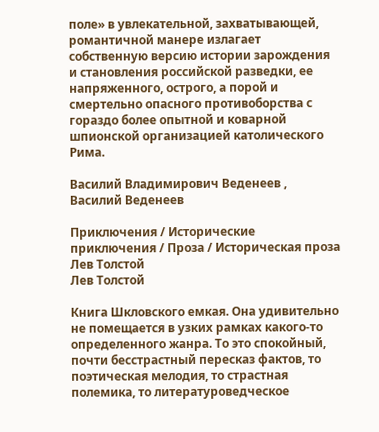поле» в увлекательной, захватывающей, романтичной манере излагает собственную версию истории зарождения и становления российской разведки, ее напряженного, острого, а порой и смертельно опасного противоборства с гораздо более опытной и коварной шпионской организацией католического Рима.

Василий Владимирович Веденеев , Василий Веденеев

Приключения / Исторические приключения / Проза / Историческая проза
Лев Толстой
Лев Толстой

Книга Шкловского емкая. Она удивительно не помещается в узких рамках какого-то определенного жанра. То это спокойный, почти бесстрастный пересказ фактов, то поэтическая мелодия, то страстная полемика, то литературоведческое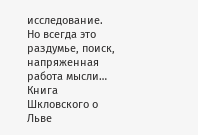исследование. Но всегда это раздумье, поиск, напряженная работа мысли… Книга Шкловского о Льве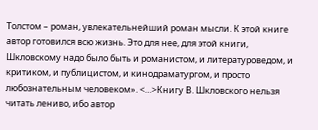Толстом – роман, увлекательнейший роман мысли. К этой книге автор готовился всю жизнь. Это для нее, для этой книги, Шкловскому надо было быть и романистом, и литературоведом, и критиком, и публицистом, и кинодраматургом, и просто любознательным человеком». <…>Книгу В. Шкловского нельзя читать лениво, ибо автор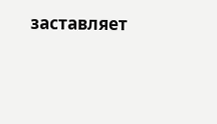заставляет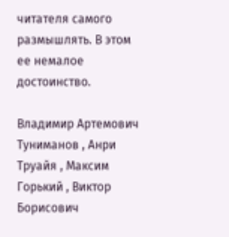читателя самого размышлять. В этом ее немалое достоинство.

Владимир Артемович Туниманов , Анри Труайя , Максим Горький , Виктор Борисович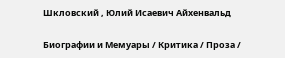Шкловский , Юлий Исаевич Айхенвальд

Биографии и Мемуары / Критика / Проза /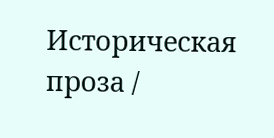Историческая проза /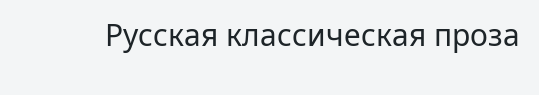Русская классическая проза